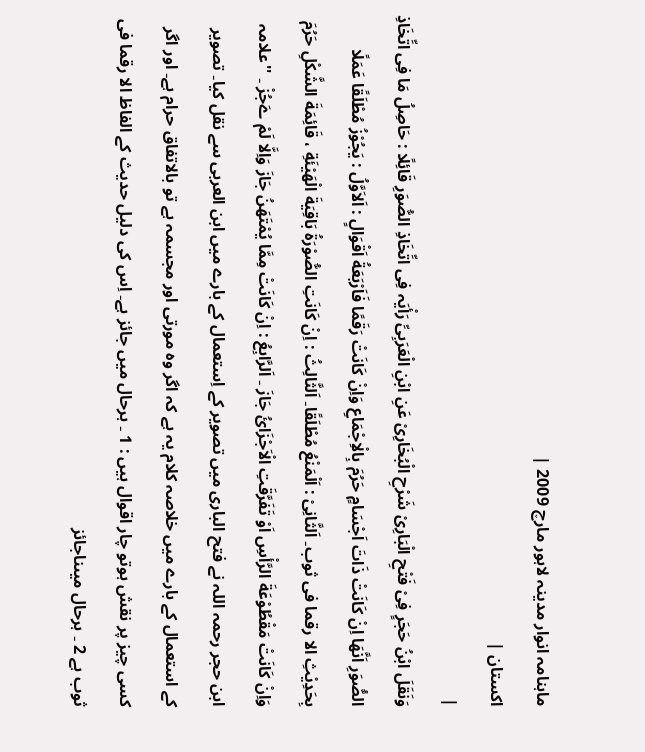ماہنامہ انوار مدینہ لاہور مارچ 2009 |
اكستان |
|
وَنَقَلَ ابْنُ حَجَرٍ فِیْ فَتْحِ الْبَارِیْ شَرْحِ الْبُخَارِیْ عَنِ ابْنِ الْعَرَبِیِّ رَأْیَہ فِی اتِّخَاذِ الصُّوَرِ قَائِلًا : حَاصِلُ مَا فِی اتِّخَاذِ الصُّوَرِ اَنَّھَا اِنْ کَانَتْ ذَاتَ اَجْسَامٍ حَرُمَ بِالْاِجْمَاعِ وَاِنْ کَانَتْ رَقَمًا فَاَرْبَعَةُ اَقْوَالٍ : اَلاَوَّلُ : یَجُوْزُ مُطْلَقًا عَمَلًا بِحَدِیْثِ الا رقما فی ثوب۔ اَلثَّانِیْ : اَلْمَنْعُ مُطْلَقًا۔ اَلثَّالِثُ : اِنْ کَانَتِ الصُّوْرَةُ بَاقِیَةَ الْھَیْئَةِ ، قَائِمَةَ الشَّکْلِ حَرُمَ وَاِنْ کَانَتْ مَقْطُوْعَةَ الرَّأْسِ اَوْ تَفَرَّقَتِ الْاَجْزَائُ جَازَ ۔ اَلرَّابِعُ : اِنْ کَانَتْ مِمَّا یُمْتَھَنُ جَازَ وَاِلَّا لَمْ ےَجُزْ ۔ ''علامہ ابن حجر رحمہ اللہ نے فتح الباری میں تصویر کے اِستعمال کے بارے میں ابن العربی سے نقل کیا۔ تصویر کے استعمال کے بارے میں خلاصہ کلام یہ ہے کہ اگر وہ مورتی اور مجسمہ ہے تو بالاتفاق حرام ہے۔ اور اگر کسی چیز پر نقش ہوتو چار اقوال ہیں : 1 ۔ ہرحال میں جائز ہے۔ اِس کی دلیل حدیث کے الفاظ الا رقما فی ثوب ہے 2 ۔ ہرحال میںناجائز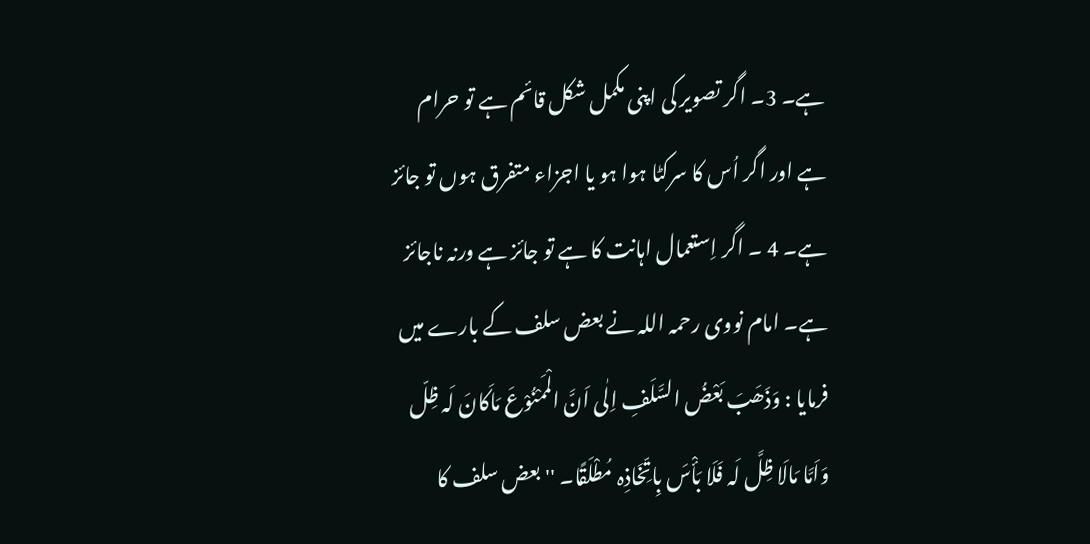ہے۔ 3۔ اگر تصویر کی اپنی مکمل شکل قائم ہے تو حرام ہے اور اگر اُس کا سرکٹا ہوا ہو یا اجزاء متفرق ہوں تو جائز ہے۔ 4 ۔ اگر اِستعمال اہانت کا ہے تو جائز ہے ورنہ ناجائز ہے۔ امام نووی رحمہ اللہ نے بعض سلف کے بارے میں فرمایا : وَذَھَبَ بَعْضُ السَّلَفِ اِلٰی اَنَّ الْمَمْنُوْعَ مَاکَانَ لَہ ظِلّ وَاَمَّا مَالَا ظِلَّ لَہ فَلَا بَأْسَ بِاتِّخَاذِہ مُطْلَقًا۔ ''بعض سلف کا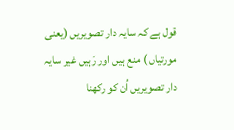قول ہے کہ سایہ دار تصویریں (یعنی مورتیاں ) منع ہیں اور رَہیں غیر سایہ دار تصویریں اُن کو رکھنا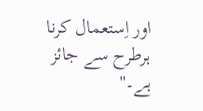اور اِستعمال کرنا ہرطرح سے جائز ہے۔''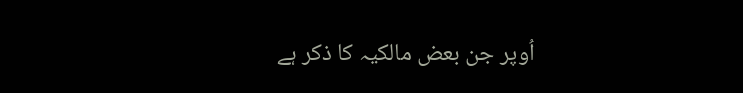اُوپر جن بعض مالکیہ کا ذکر ہے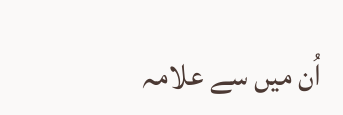اُن میں سے علامہ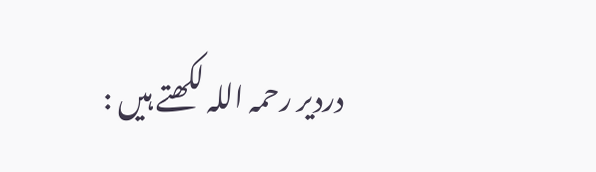دردیر رحمہ اللہ لکھتے ہیں :